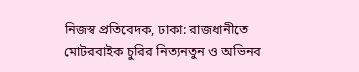নিজস্ব প্রতিবেদক, ঢাকা: রাজধানীতে মোটরবাইক চুরির নিত্যনতুন ও অভিনব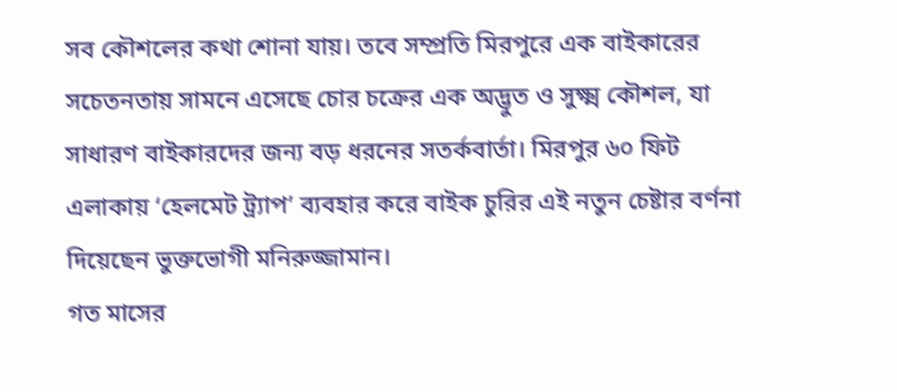সব কৌশলের কথা শোনা যায়। তবে সম্প্রতি মিরপুরে এক বাইকারের সচেতনতায় সামনে এসেছে চোর চক্রের এক অদ্ভুত ও সুক্ষ্ম কৌশল, যা সাধারণ বাইকারদের জন্য বড় ধরনের সতর্কবার্তা। মিরপুর ৬০ ফিট এলাকায় ‘হেলমেট ট্র্যাপ’ ব্যবহার করে বাইক চুরির এই নতুন চেষ্টার বর্ণনা দিয়েছেন ভুক্তভোগী মনিরুজ্জামান।
গত মাসের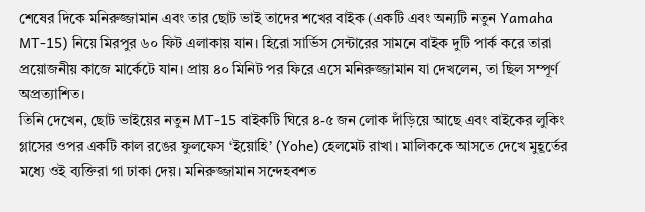শেষের দিকে মনিরুজ্জামান এবং তার ছোট ভাই তাদের শখের বাইক (একটি এবং অন্যটি নতুন Yamaha MT-15) নিয়ে মিরপুর ৬০ ফিট এলাকায় যান। হিরো সার্ভিস সেন্টারের সামনে বাইক দুটি পার্ক করে তারা প্রয়োজনীয় কাজে মার্কেটে যান। প্রায় ৪০ মিনিট পর ফিরে এসে মনিরুজ্জামান যা দেখলেন, তা ছিল সম্পূর্ণ অপ্রত্যাশিত।
তিনি দেখেন, ছোট ভাইয়ের নতুন MT-15 বাইকটি ঘিরে ৪-৫ জন লোক দাঁড়িয়ে আছে এবং বাইকের লুকিং গ্লাসের ওপর একটি কাল রঙের ফুলফেস ‘ইয়োহি’ (Yohe) হেলমেট রাখা। মালিককে আসতে দেখে মুহূর্তের মধ্যে ওই ব্যক্তিরা গা ঢাকা দেয়। মনিরুজ্জামান সন্দেহবশত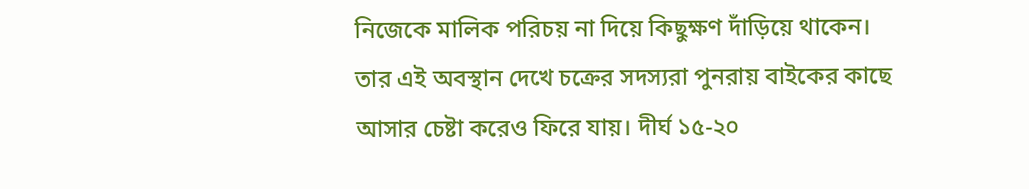নিজেকে মালিক পরিচয় না দিয়ে কিছুক্ষণ দাঁড়িয়ে থাকেন। তার এই অবস্থান দেখে চক্রের সদস্যরা পুনরায় বাইকের কাছে আসার চেষ্টা করেও ফিরে যায়। দীর্ঘ ১৫-২০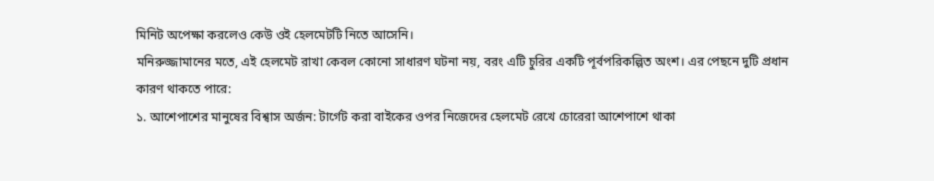মিনিট অপেক্ষা করলেও কেউ ওই হেলমেটটি নিতে আসেনি।
মনিরুজ্জামানের মতে, এই হেলমেট রাখা কেবল কোনো সাধারণ ঘটনা নয়, বরং এটি চুরির একটি পূর্বপরিকল্পিত অংশ। এর পেছনে দুটি প্রধান কারণ থাকতে পারে:
১. আশেপাশের মানুষের বিশ্বাস অর্জন: টার্গেট করা বাইকের ওপর নিজেদের হেলমেট রেখে চোরেরা আশেপাশে থাকা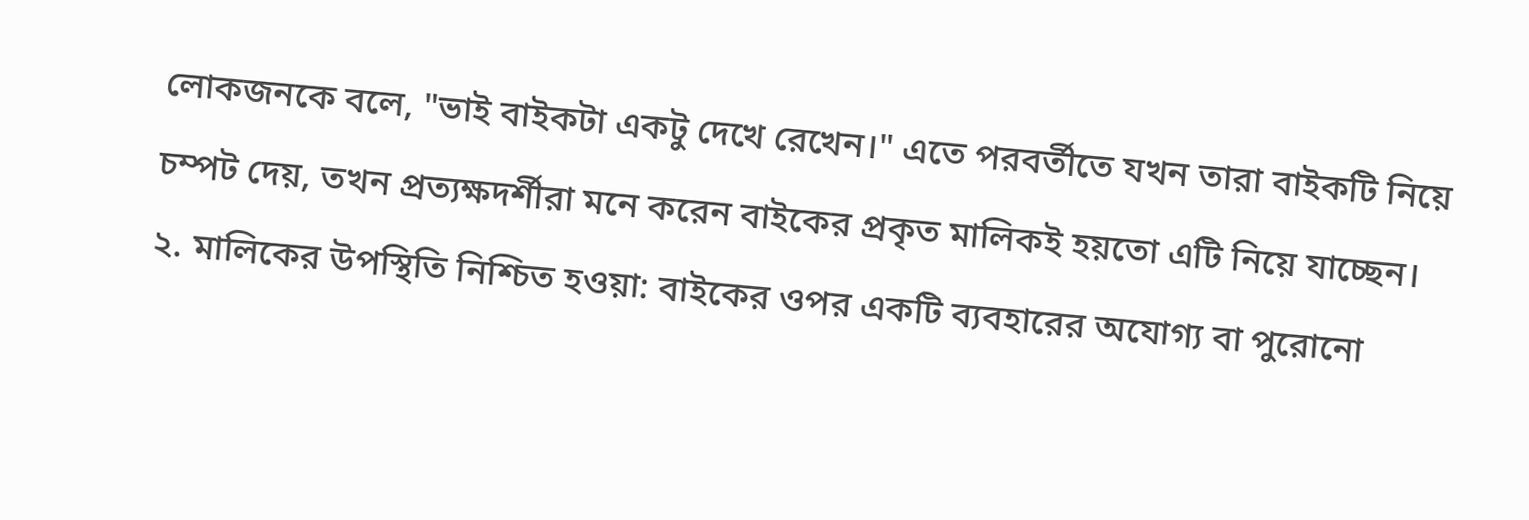লোকজনকে বলে, "ভাই বাইকটা একটু দেখে রেখেন।" এতে পরবর্তীতে যখন তারা বাইকটি নিয়ে চম্পট দেয়, তখন প্রত্যক্ষদর্শীরা মনে করেন বাইকের প্রকৃত মালিকই হয়তো এটি নিয়ে যাচ্ছেন।
২. মালিকের উপস্থিতি নিশ্চিত হওয়া: বাইকের ওপর একটি ব্যবহারের অযোগ্য বা পুরোনো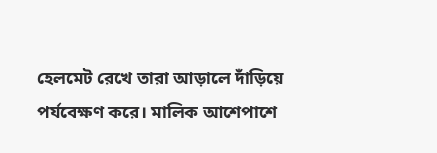হেলমেট রেখে তারা আড়ালে দাঁড়িয়ে পর্যবেক্ষণ করে। মালিক আশেপাশে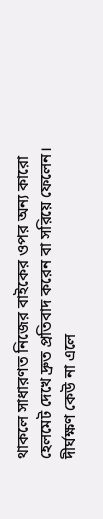থাকলে সাধারণত নিজের বাইকের ওপর অন্য কারো হেলমেট দেখে দ্রুত প্রতিবাদ করেন বা সরিয়ে ফেলেন। দীর্ঘক্ষণ কেউ না এলে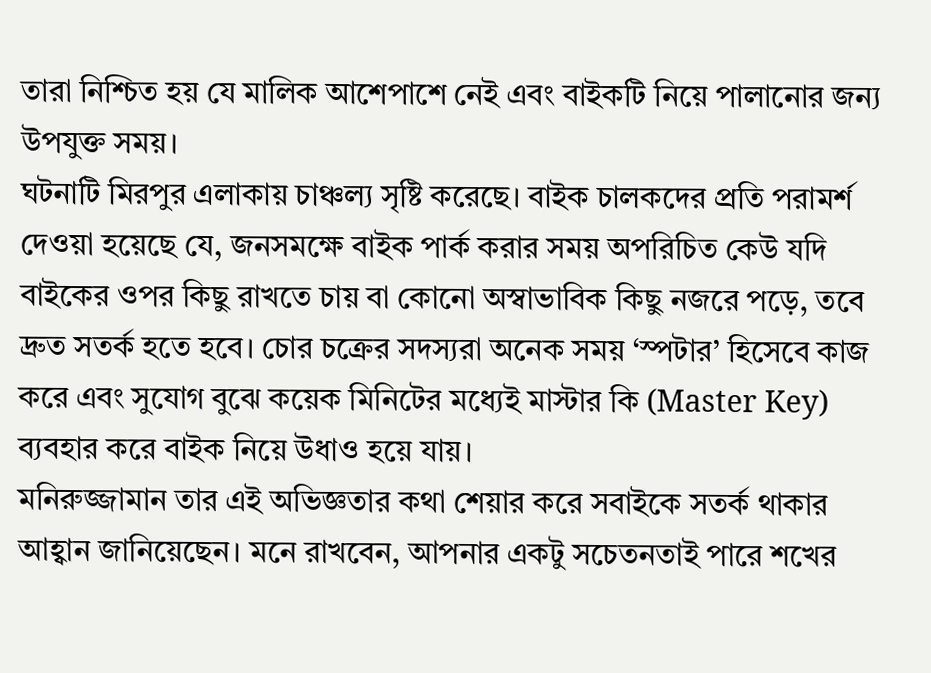তারা নিশ্চিত হয় যে মালিক আশেপাশে নেই এবং বাইকটি নিয়ে পালানোর জন্য উপযুক্ত সময়।
ঘটনাটি মিরপুর এলাকায় চাঞ্চল্য সৃষ্টি করেছে। বাইক চালকদের প্রতি পরামর্শ দেওয়া হয়েছে যে, জনসমক্ষে বাইক পার্ক করার সময় অপরিচিত কেউ যদি বাইকের ওপর কিছু রাখতে চায় বা কোনো অস্বাভাবিক কিছু নজরে পড়ে, তবে দ্রুত সতর্ক হতে হবে। চোর চক্রের সদস্যরা অনেক সময় ‘স্পটার’ হিসেবে কাজ করে এবং সুযোগ বুঝে কয়েক মিনিটের মধ্যেই মাস্টার কি (Master Key) ব্যবহার করে বাইক নিয়ে উধাও হয়ে যায়।
মনিরুজ্জামান তার এই অভিজ্ঞতার কথা শেয়ার করে সবাইকে সতর্ক থাকার আহ্বান জানিয়েছেন। মনে রাখবেন, আপনার একটু সচেতনতাই পারে শখের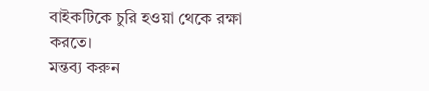বাইকটিকে চুরি হওয়া থেকে রক্ষা করতে।
মন্তব্য করুন